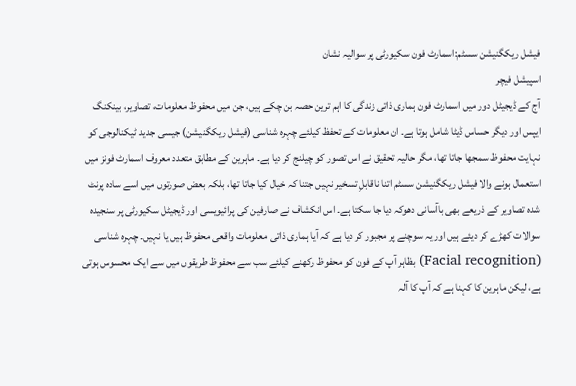فیشل ریکگنیشن سسٹم:اسمارٹ فون سکیورٹی پر سوالیہ نشان
اسپیشل فیچر
آج کے ڈیجیٹل دور میں اسمارٹ فون ہماری ذاتی زندگی کا اہم ترین حصہ بن چکے ہیں، جن میں محفوظ معلومات، تصاویر، بینکنگ ایپس اور دیگر حساس ڈیٹا شامل ہوتا ہے۔ ان معلومات کے تحفظ کیلئے چہرہ شناسی (فیشل ریکگنیشن) جیسی جدید ٹیکنالوجی کو نہایت محفوظ سمجھا جاتا تھا، مگر حالیہ تحقیق نے اس تصور کو چیلنج کر دیا ہے۔ ماہرین کے مطابق متعدد معروف اسمارٹ فونز میں استعمال ہونے والا فیشل ریکگنیشن سسٹم اتنا ناقابلِ تسخیر نہیں جتنا کہ خیال کیا جاتا تھا، بلکہ بعض صورتوں میں اسے سادہ پرنٹ شدہ تصاویر کے ذریعے بھی باآسانی دھوکہ دیا جا سکتا ہے۔ اس انکشاف نے صارفین کی پرائیویسی اور ڈیجیٹل سکیورٹی پر سنجیدہ سوالات کھڑے کر دیئے ہیں اور یہ سوچنے پر مجبور کر دیا ہے کہ آیا ہماری ذاتی معلومات واقعی محفوظ ہیں یا نہیں۔ چہرہ شناسی (Facial recognition) بظاہر آپ کے فون کو محفوظ رکھنے کیلئے سب سے محفوظ طریقوں میں سے ایک محسوس ہوتی ہے، لیکن ماہرین کا کہنا ہے کہ آپ کا آلہ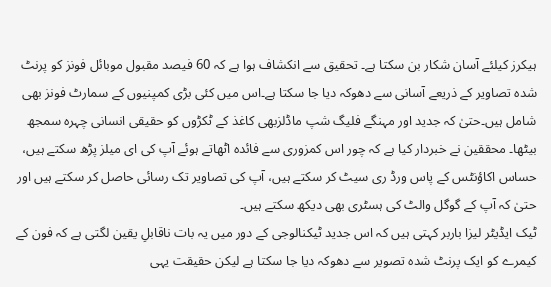ہیکرز کیلئے آسان شکار بن سکتا ہے۔ تحقیق سے انکشاف ہوا ہے کہ 60 فیصد مقبول موبائل فونز کو پرنٹ شدہ تصاویر کے ذریعے آسانی سے دھوکہ دیا جا سکتا ہے۔اس میں کئی بڑی کمپنیوں کے سمارٹ فونز بھی شامل ہیں۔حتیٰ کہ جدید اور مہنگے فلیگ شپ ماڈلزبھی کاغذ کے ٹکڑوں کو حقیقی انسانی چہرہ سمجھ بیٹھا۔ محققین نے خبردار کیا ہے کہ چور اس کمزوری سے فائدہ اٹھاتے ہوئے آپ کی ای میلز پڑھ سکتے ہیں، حساس اکاؤنٹس کے پاس ورڈ ری سیٹ کر سکتے ہیں، آپ کی تصاویر تک رسائی حاصل کر سکتے ہیں اور حتیٰ کہ آپ کے گوگل والٹ کی ہسٹری بھی دیکھ سکتے ہیں۔
ٹیک ایڈیٹر لیزا باربر کہتی ہیں کہ اس جدید ٹیکنالوجی کے دور میں یہ بات ناقابلِ یقین لگتی ہے کہ فون کے کیمرے کو ایک پرنٹ شدہ تصویر سے دھوکہ دیا جا سکتا ہے لیکن حقیقت یہی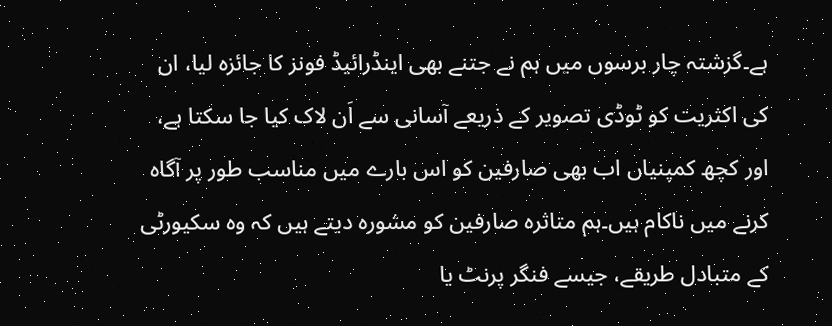ہے۔گزشتہ چار برسوں میں ہم نے جتنے بھی اینڈرائیڈ فونز کا جائزہ لیا، ان کی اکثریت کو ٹوڈی تصویر کے ذریعے آسانی سے اَن لاک کیا جا سکتا ہے، اور کچھ کمپنیاں اب بھی صارفین کو اس بارے میں مناسب طور پر آگاہ کرنے میں ناکام ہیں۔ہم متاثرہ صارفین کو مشورہ دیتے ہیں کہ وہ سکیورٹی کے متبادل طریقے، جیسے فنگر پرنٹ یا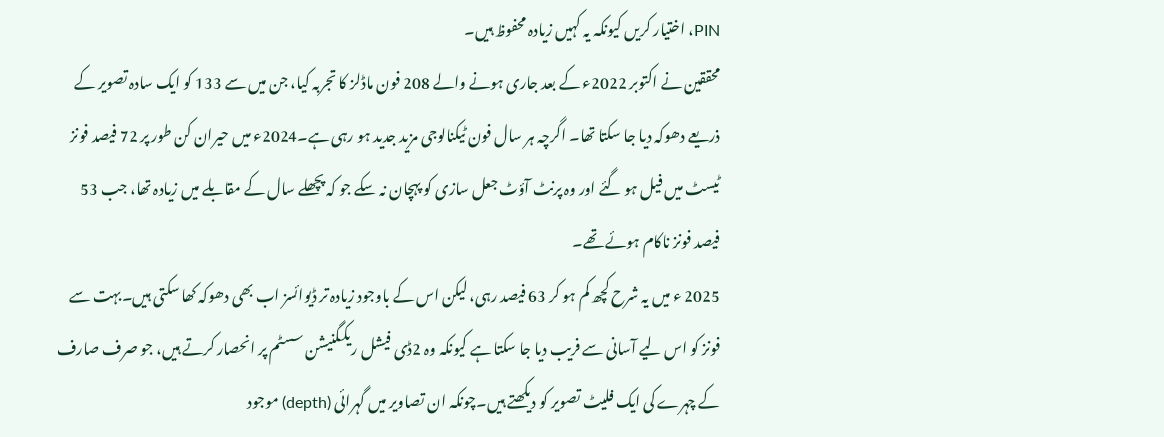PIN، اختیار کریں کیونکہ یہ کہیں زیادہ محفوظ ہیں۔
محققین نے اکتوبر 2022ء کے بعد جاری ہونے والے 208 فون ماڈلز کا تجربہ کیا، جن میں سے 133 کو ایک سادہ تصویر کے ذریعے دھوکہ دیا جا سکتا تھا۔ اگرچہ ہر سال فون ٹیکنالوجی مزید جدید ہو رہی ہے۔2024ء میں حیران کن طور پر 72 فیصد فونز ٹیسٹ میں فیل ہو گئے اور وہ پرنٹ آؤٹ جعل سازی کو پہچان نہ سکے جو کہ پچھلے سال کے مقابلے میں زیادہ تھا، جب 53 فیصد فونز ناکام ہوئے تھے۔
2025 ء میں یہ شرح کچھ کم ہو کر 63 فیصد رہی، لیکن اس کے باوجود زیادہ تر ڈیوائسز اب بھی دھوکہ کھا سکتی ہیں۔بہت سے فونز کو اس لیے آسانی سے فریب دیا جا سکتا ہے کیونکہ وہ 2ڈی فیشل ریکگنیشن سسٹم پر انحصار کرتے ہیں، جو صرف صارف کے چہرے کی ایک فلیٹ تصویر کو دیکھتے ہیں۔چونکہ ان تصاویر میں گہرائی (depth) موجود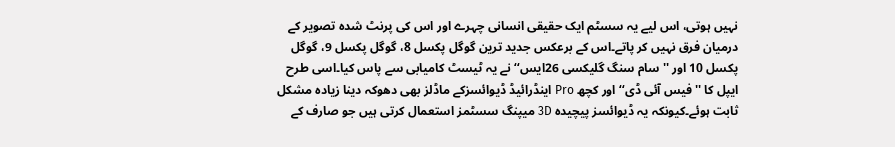نہیں ہوتی، اس لیے یہ سسٹم ایک حقیقی انسانی چہرے اور اس کی پرنٹ شدہ تصویر کے درمیان فرق نہیں کر پاتے۔اس کے برعکس جدید ترین گوگل پکسل 8، گوگل پکسل 9، گوگل پکسل 10 اور ''سام سنگ گلیکسی 26ایس‘‘ نے یہ ٹیسٹ کامیابی سے پاس کیا۔اسی طرح ایپل کا ''فیس آئی ڈی‘‘ اور کچھ Pro اینڈرائیڈ ڈیوائسزکے ماڈلز بھی دھوکہ دینا زیادہ مشکل ثابت ہوئے۔کیونکہ یہ ڈیوائسز پیچیدہ 3D میپنگ سسٹمز استعمال کرتی ہیں جو صارف کے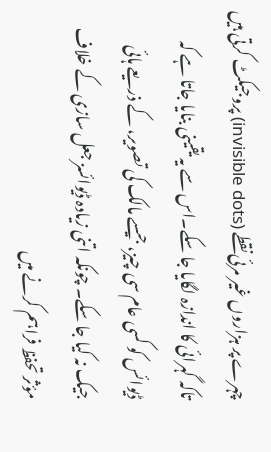چہرے پر ہزاروں غیر مرئی نقطے (invisible dots) پروجیکٹ کرتی ہیں تاکہ گہرائی کا اندازہ لگایا جا سکے۔اس سے یہ یقینی بنایا جاتا ہے کہ ڈیوائس کو کسی عام سی چیز، جیسے مالک کی تصویر، کے ذریعے ہائی جیک نہ کیا جا سکے۔ چونکہ اتنی زیادہ ڈیوائسز جعل سازی کے خلاف مؤثر تحفظ فراہم کرنے میں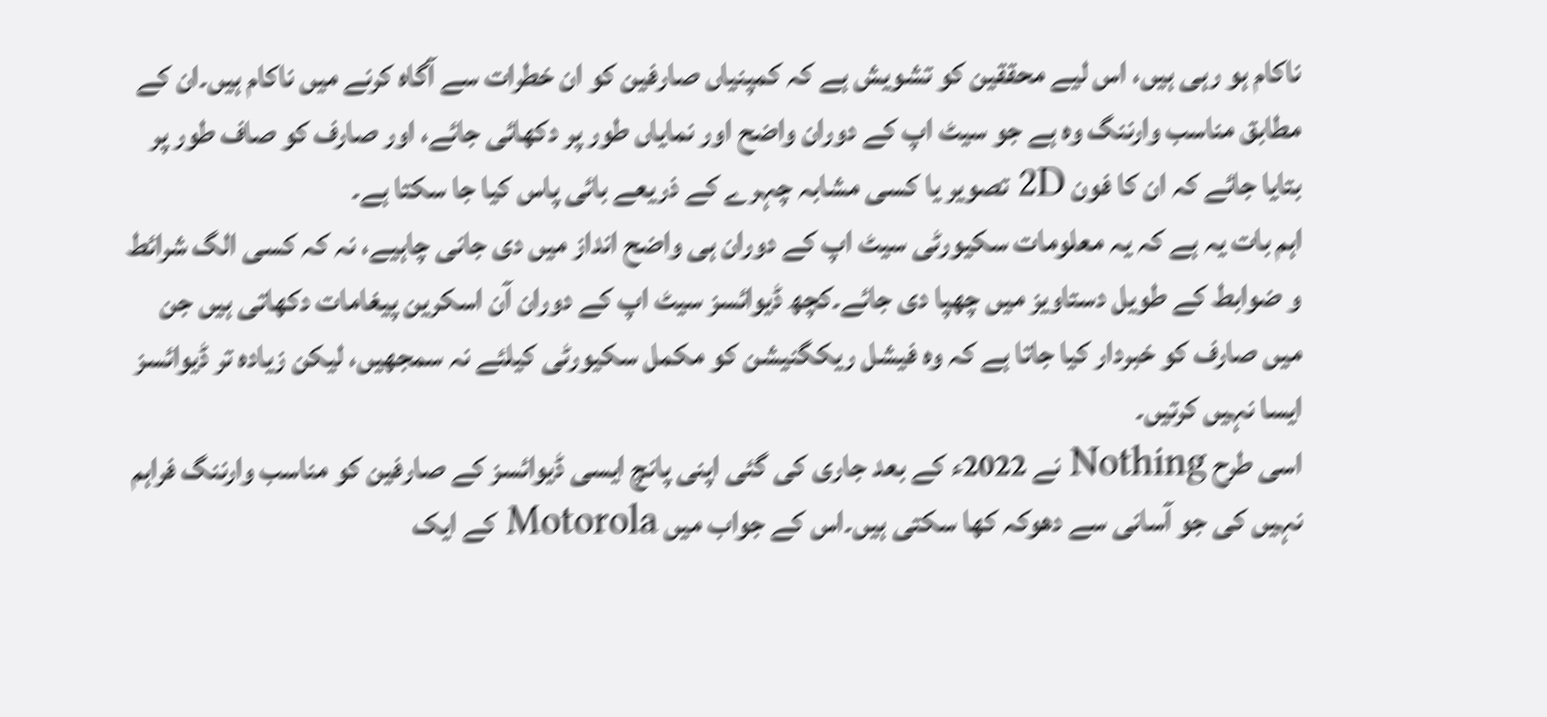ناکام ہو رہی ہیں، اس لیے محققین کو تشویش ہے کہ کمپنیاں صارفین کو ان خطرات سے آگاہ کرنے میں ناکام ہیں۔ان کے مطابق مناسب وارننگ وہ ہے جو سیٹ اپ کے دوران واضح اور نمایاں طور پر دکھائی جائے، اور صارف کو صاف طور پر بتایا جائے کہ ان کا فون 2D تصویر یا کسی مشابہ چہرے کے ذریعے بائی پاس کیا جا سکتا ہے۔
اہم بات یہ ہے کہ یہ معلومات سکیورٹی سیٹ اپ کے دوران ہی واضح انداز میں دی جانی چاہیے، نہ کہ کسی الگ شرائط و ضوابط کے طویل دستاویز میں چھپا دی جائے۔کچھ ڈیوائسز سیٹ اپ کے دوران آن اسکرین پیغامات دکھاتی ہیں جن میں صارف کو خبردار کیا جاتا ہے کہ وہ فیشل ریکگنیشن کو مکمل سکیورٹی کیلئے نہ سمجھیں، لیکن زیادہ تر ڈیوائسز ایسا نہیں کرتیں۔
اسی طرح Nothing نے 2022ء کے بعد جاری کی گئی اپنی پانچ ایسی ڈیوائسز کے صارفین کو مناسب وارننگ فراہم نہیں کی جو آسانی سے دھوکہ کھا سکتی ہیں۔اس کے جواب میں Motorola کے ایک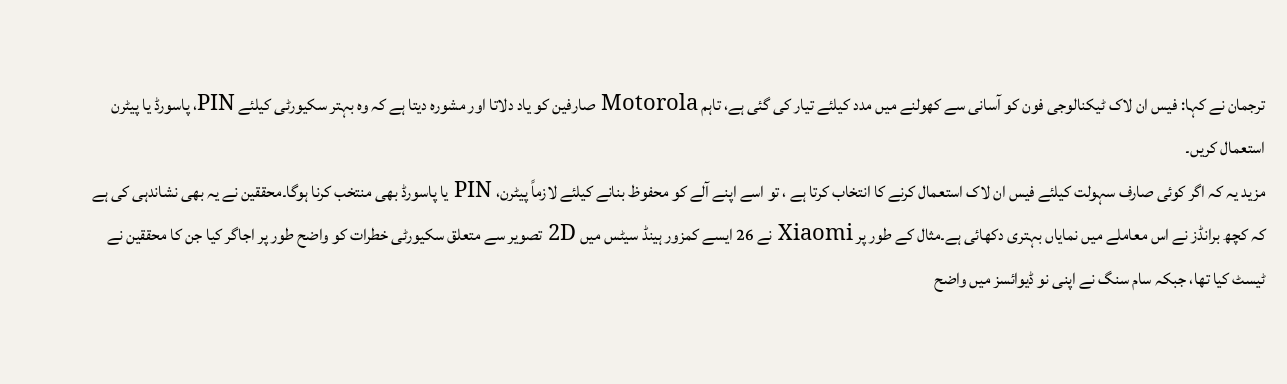ترجمان نے کہا: فیس ان لاک ٹیکنالوجی فون کو آسانی سے کھولنے میں مدد کیلئے تیار کی گئی ہے، تاہم Motorola صارفین کو یاد دلاتا اور مشورہ دیتا ہے کہ وہ بہتر سکیورٹی کیلئے PIN، پاسورڈ یا پیٹرن استعمال کریں۔
مزید یہ کہ اگر کوئی صارف سہولت کیلئے فیس ان لاک استعمال کرنے کا انتخاب کرتا ہے ، تو اسے اپنے آلے کو محفوظ بنانے کیلئے لازماً پیٹرن، PIN یا پاسورڈ بھی منتخب کرنا ہوگا۔محققین نے یہ بھی نشاندہی کی ہے کہ کچھ برانڈز نے اس معاملے میں نمایاں بہتری دکھائی ہے۔مثال کے طور پر Xiaomi نے 26 ایسے کمزور ہینڈ سیٹس میں 2D تصویر سے متعلق سکیورٹی خطرات کو واضح طور پر اجاگر کیا جن کا محققین نے ٹیسٹ کیا تھا، جبکہ سام سنگ نے اپنی نو ڈیوائسز میں واضح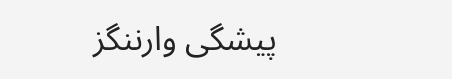پیشگی وارننگز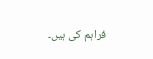فراہم کی ہیں۔